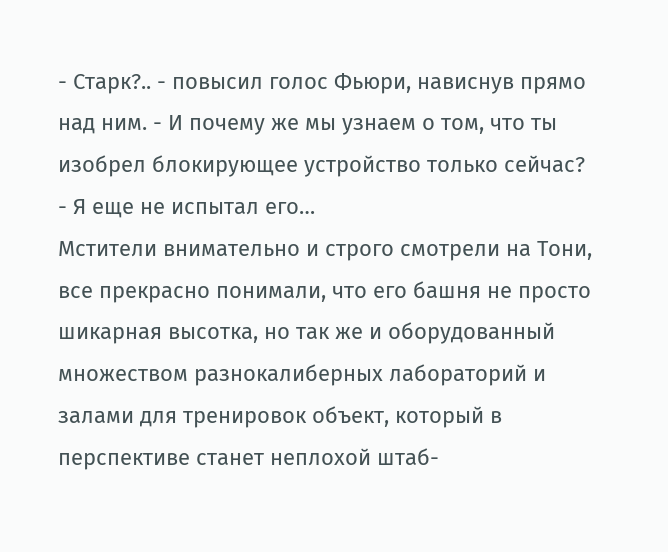- Старк?.. - повысил голос Фьюри, нависнув прямо над ним. - И почему же мы узнаем о том, что ты изобрел блокирующее устройство только сейчас?
- Я еще не испытал его…
Мстители внимательно и строго смотрели на Тони, все прекрасно понимали, что его башня не просто шикарная высотка, но так же и оборудованный множеством разнокалиберных лабораторий и залами для тренировок объект, который в перспективе станет неплохой штаб-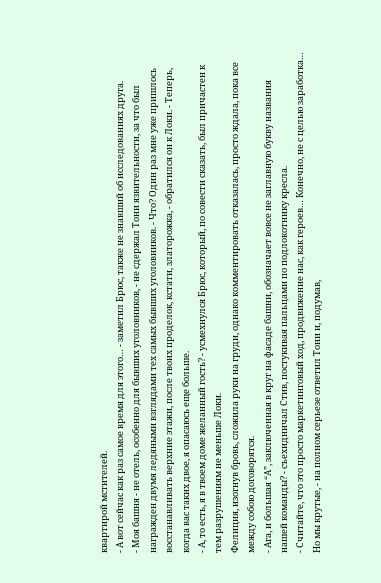квартирой мстителей.
- А вот сейчас как раз самое время для этого… - заметил Брюс, также не знавший об исследованиях друга.
- Моя башня - не отель, особенно для бывших уголовников, - не сдержал Тони язвительности, за что был награжден двумя ледяными взглядами тех самых бывших уголовников. - Что? Один раз мне уже пришлось восстанавливать верхние этажи, после твоих проделок, кстати, златорожка, - обратился он к Локи. - Теперь, когда вас таких двое, я опасаюсь еще больше.
- А, то есть, я в твоем доме желанный гость? - усмехнулся Брюс, который, по совести сказать, был причастен к тем разрушениям не меньше Локи.
Фелиция, изогнув бровь, сложила руки на груди, однако комментировать отказалась, просто ждала, пока все между собою договорятся.
- Ага, и большая “А”, заключенная в круг на фасаде башни, обозначает вовсе не заглавную букву названия нашей команды? - съехидничал Стив, постукивая пальцами по подлокотнику кресла.
- Считайте, что это просто маркетинговый ход, продвижение нас, как героев… Конечно, не с целью заработка… Но мы крутые, - на полном серьезе ответил Тони и, подумав,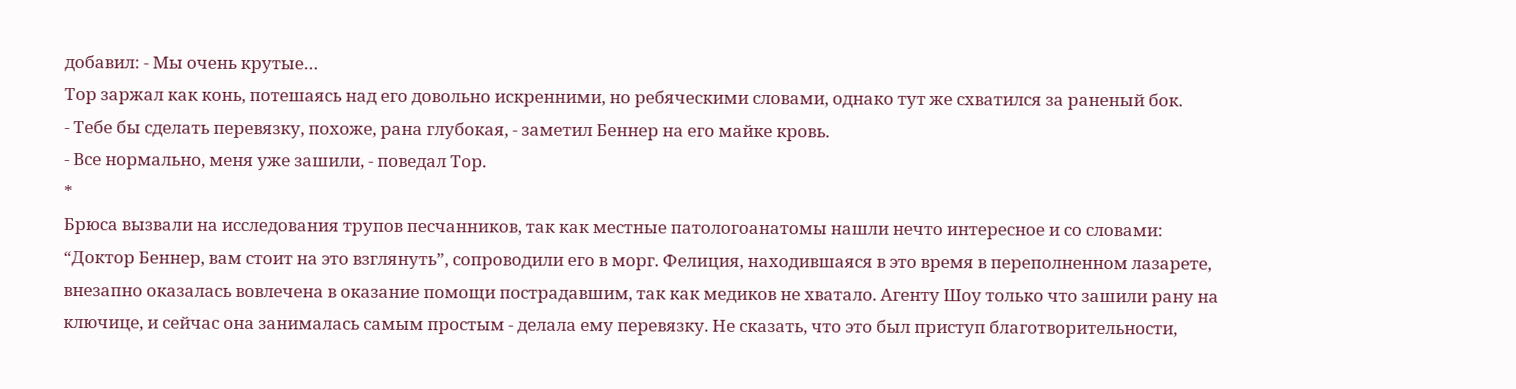добавил: - Мы очень крутые…
Тор заржал как конь, потешаясь над его довольно искренними, но ребяческими словами, однако тут же схватился за раненый бок.
- Тебе бы сделать перевязку, похоже, рана глубокая, - заметил Беннер на его майке кровь.
- Все нормально, меня уже зашили, - поведал Тор.
*
Брюса вызвали на исследования трупов песчанников, так как местные патологоанатомы нашли нечто интересное и со словами: “Доктор Беннер, вам стоит на это взглянуть”, сопроводили его в морг. Фелиция, находившаяся в это время в переполненном лазарете, внезапно оказалась вовлечена в оказание помощи пострадавшим, так как медиков не хватало. Агенту Шоу только что зашили рану на ключице, и сейчас она занималась самым простым - делала ему перевязку. Не сказать, что это был приступ благотворительности,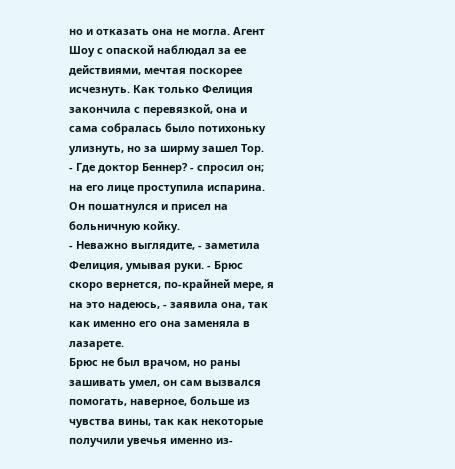но и отказать она не могла. Агент Шоу с опаской наблюдал за ее действиями, мечтая поскорее исчезнуть. Как только Фелиция закончила с перевязкой, она и сама собралась было потихоньку улизнуть, но за ширму зашел Тор.
- Где доктор Беннер? - спросил он; на его лице проступила испарина.
Он пошатнулся и присел на больничную койку.
- Неважно выглядите, - заметила Фелиция, умывая руки. - Брюс скоро вернется, по-крайней мере, я на это надеюсь, - заявила она, так как именно его она заменяла в лазарете.
Брюс не был врачом, но раны зашивать умел, он сам вызвался помогать, наверное, больше из чувства вины, так как некоторые получили увечья именно из-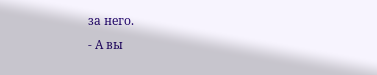за него.
- А вы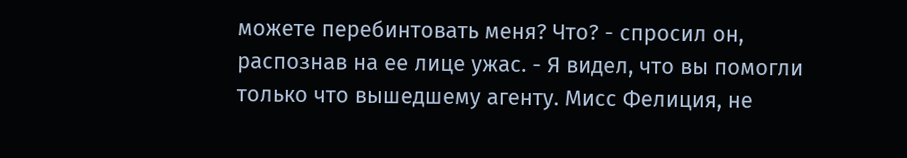можете перебинтовать меня? Что? - спросил он, распознав на ее лице ужас. - Я видел, что вы помогли только что вышедшему агенту. Мисс Фелиция, не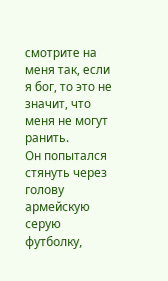смотрите на меня так, если я бог, то это не значит, что меня не могут ранить.
Он попытался стянуть через голову армейскую серую футболку,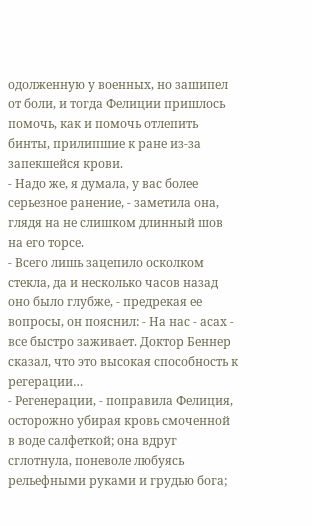одолженную у военных, но зашипел от боли, и тогда Фелиции пришлось помочь, как и помочь отлепить бинты, прилипшие к ране из-за запекшейся крови.
- Надо же, я думала, у вас более серьезное ранение, - заметила она, глядя на не слишком длинный шов на его торсе.
- Всего лишь зацепило осколком стекла, да и несколько часов назад оно было глубже, - предрекая ее вопросы, он пояснил: - На нас - асах - все быстро заживает. Доктор Беннер сказал, что это высокая способность к регерации…
- Регенерации, - поправила Фелиция, осторожно убирая кровь смоченной в воде салфеткой; она вдруг сглотнула, поневоле любуясь рельефными руками и грудью бога;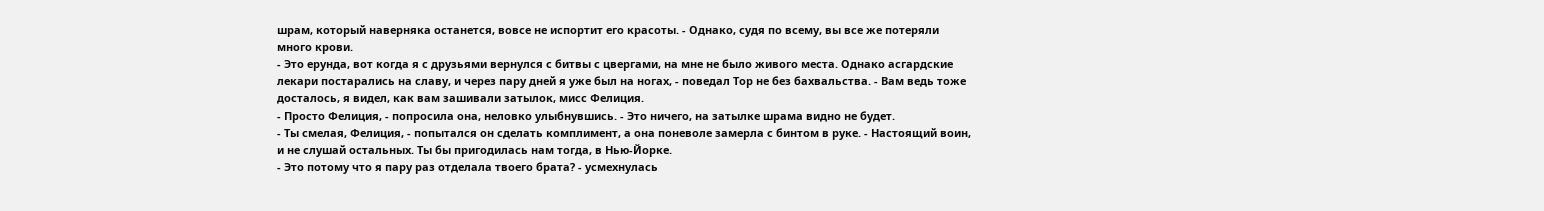шрам, который наверняка останется, вовсе не испортит его красоты. - Однако, судя по всему, вы все же потеряли много крови.
- Это ерунда, вот когда я с друзьями вернулся с битвы с цвергами, на мне не было живого места. Однако асгардские лекари постарались на славу, и через пару дней я уже был на ногах, - поведал Тор не без бахвальства. - Вам ведь тоже досталось, я видел, как вам зашивали затылок, мисс Фелиция.
- Просто Фелиция, - попросила она, неловко улыбнувшись. - Это ничего, на затылке шрама видно не будет.
- Ты смелая, Фелиция, - попытался он сделать комплимент, а она поневоле замерла с бинтом в руке. - Настоящий воин, и не слушай остальных. Ты бы пригодилась нам тогда, в Нью-Йорке.
- Это потому что я пару раз отделала твоего брата? - усмехнулась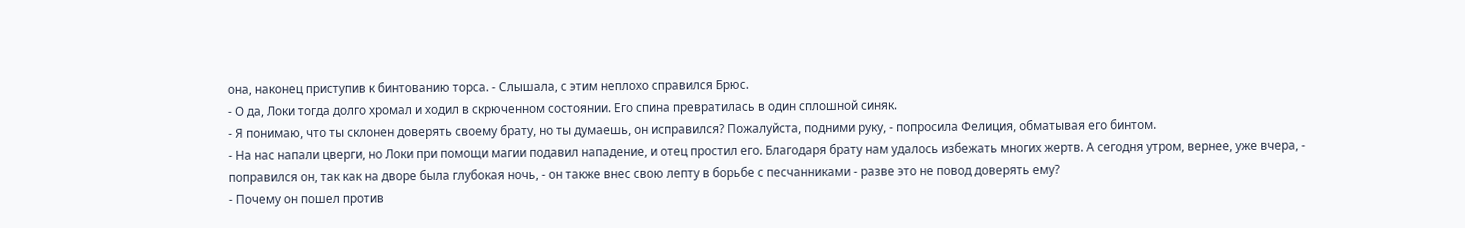она, наконец приступив к бинтованию торса. - Слышала, с этим неплохо справился Брюс.
- О да, Локи тогда долго хромал и ходил в скрюченном состоянии. Его спина превратилась в один сплошной синяк.
- Я понимаю, что ты склонен доверять своему брату, но ты думаешь, он исправился? Пожалуйста, подними руку, - попросила Фелиция, обматывая его бинтом.
- На нас напали цверги, но Локи при помощи магии подавил нападение, и отец простил его. Благодаря брату нам удалось избежать многих жертв. А сегодня утром, вернее, уже вчера, - поправился он, так как на дворе была глубокая ночь, - он также внес свою лепту в борьбе с песчанниками - разве это не повод доверять ему?
- Почему он пошел против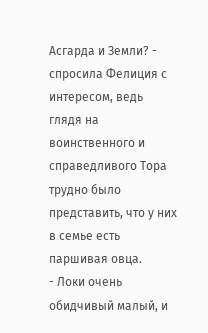Асгарда и Земли? - спросила Фелиция с интересом, ведь глядя на воинственного и справедливого Тора трудно было представить, что у них в семье есть паршивая овца.
- Локи очень обидчивый малый, и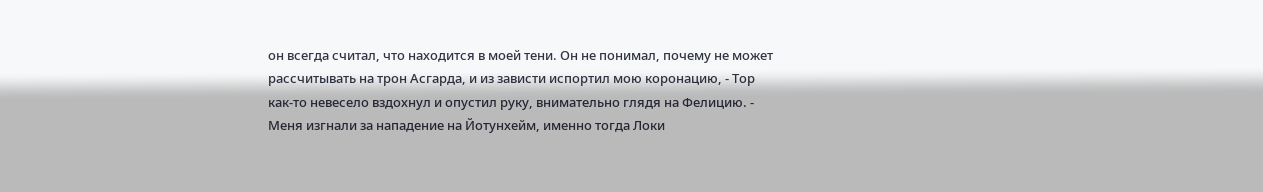он всегда считал, что находится в моей тени. Он не понимал, почему не может рассчитывать на трон Асгарда, и из зависти испортил мою коронацию, - Тор как-то невесело вздохнул и опустил руку, внимательно глядя на Фелицию. - Меня изгнали за нападение на Йотунхейм, именно тогда Локи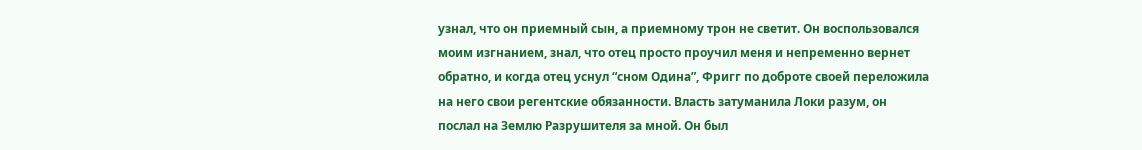узнал, что он приемный сын, а приемному трон не светит. Он воспользовался моим изгнанием, знал, что отец просто проучил меня и непременно вернет обратно, и когда отец уснул “сном Одина”, Фригг по доброте своей переложила на него свои регентские обязанности. Власть затуманила Локи разум, он послал на Землю Разрушителя за мной. Он был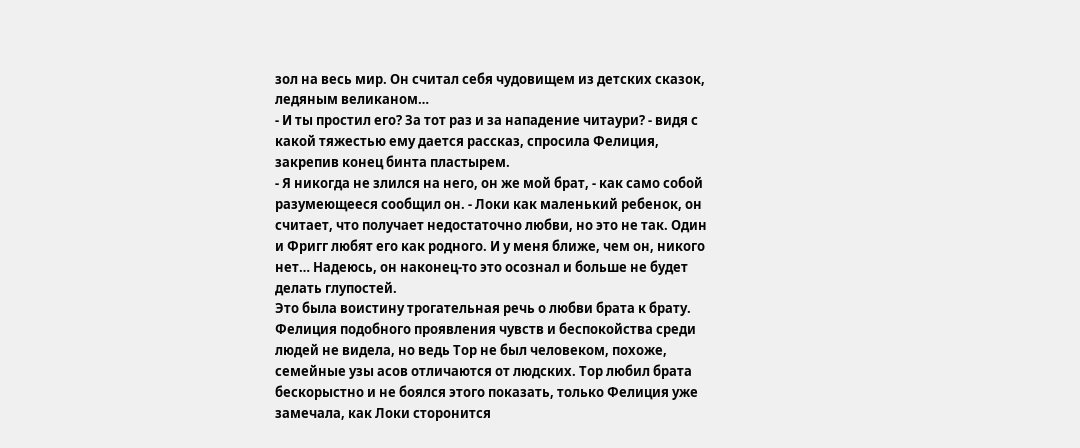зол на весь мир. Он считал себя чудовищем из детских сказок, ледяным великаном…
- И ты простил его? За тот раз и за нападение читаури? - видя с какой тяжестью ему дается рассказ, спросила Фелиция, закрепив конец бинта пластырем.
- Я никогда не злился на него, он же мой брат, - как само собой разумеющееся сообщил он. - Локи как маленький ребенок, он считает, что получает недостаточно любви, но это не так. Один и Фригг любят его как родного. И у меня ближе, чем он, никого нет… Надеюсь, он наконец-то это осознал и больше не будет делать глупостей.
Это была воистину трогательная речь о любви брата к брату. Фелиция подобного проявления чувств и беспокойства среди людей не видела, но ведь Тор не был человеком, похоже, семейные узы асов отличаются от людских. Тор любил брата бескорыстно и не боялся этого показать, только Фелиция уже замечала, как Локи сторонится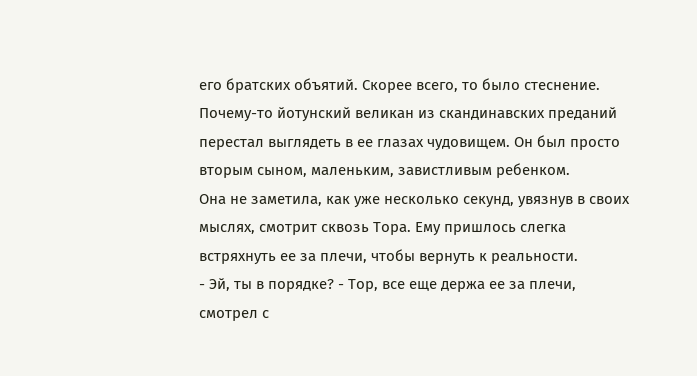его братских объятий. Скорее всего, то было стеснение. Почему-то йотунский великан из скандинавских преданий перестал выглядеть в ее глазах чудовищем. Он был просто вторым сыном, маленьким, завистливым ребенком.
Она не заметила, как уже несколько секунд, увязнув в своих мыслях, смотрит сквозь Тора. Ему пришлось слегка встряхнуть ее за плечи, чтобы вернуть к реальности.
- Эй, ты в порядке? - Тор, все еще держа ее за плечи, смотрел с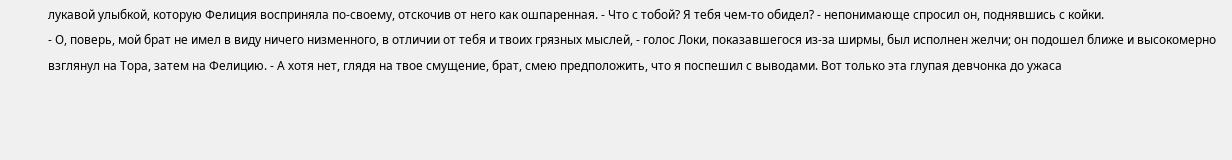лукавой улыбкой, которую Фелиция восприняла по-своему, отскочив от него как ошпаренная. - Что с тобой? Я тебя чем-то обидел? - непонимающе спросил он, поднявшись с койки.
- О, поверь, мой брат не имел в виду ничего низменного, в отличии от тебя и твоих грязных мыслей, - голос Локи, показавшегося из-за ширмы, был исполнен желчи; он подошел ближе и высокомерно взглянул на Тора, затем на Фелицию. - А хотя нет, глядя на твое смущение, брат, смею предположить, что я поспешил с выводами. Вот только эта глупая девчонка до ужаса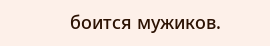боится мужиков.